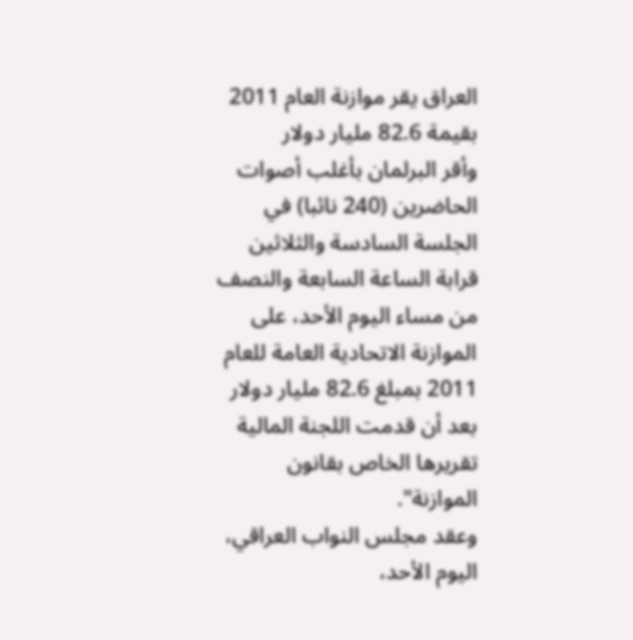العراق يقر موازنة العام 2011 بقيمة 82.6 مليار دولار
وأقر البرلمان بأغلب أصوات الحاضرين (240 نائبا) في الجلسة السادسة والثلاثين قرابة الساعة السابعة والنصف من مساء اليوم الأحد، على الموازنة الاتحادية العامة للعام 2011 بمبلغ 82.6 مليار دولار بعد أن قدمت اللجنة المالية تقريرها الخاص بقانون الموازنة".
وعقد مجلس النواب العراقي، اليوم الأحد،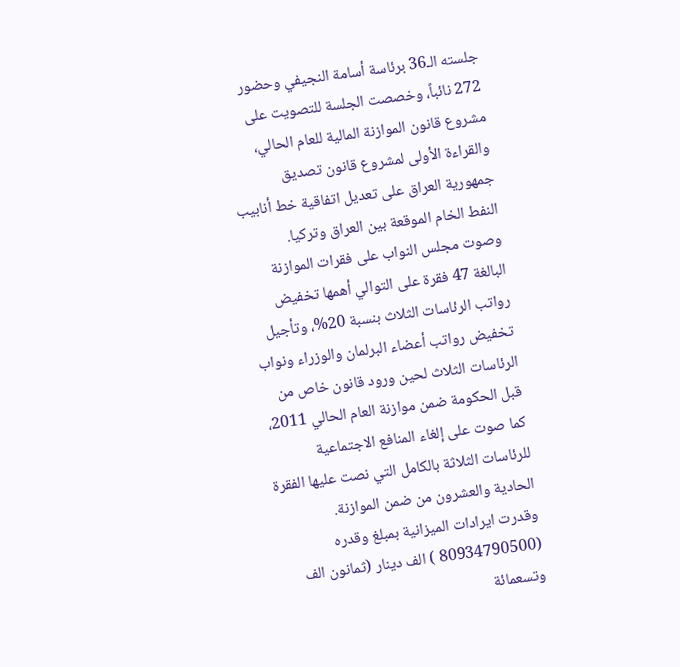جلسته الـ36 برئاسة أسامة النجيفي وحضور 272 نائباً، وخصصت الجلسة للتصويت على مشروع قانون الموازنة المالية للعام الحالي، والقراءة الأولى لمشروع قانون تصديق جمهورية العراق على تعديل اتفاقية خط أنابيب النفط الخام الموقعة بين العراق وتركيا.
وصوت مجلس النواب على فقرات الموازنة البالغة 47 فقرة على التوالي أهمها تخفيض رواتب الرئاسات الثلاث بنسبة 20%، وتأجيل تخفيض رواتب أعضاء البرلمان والوزراء ونواب الرئاسات الثلاث لحين ورود قانون خاص من قبل الحكومة ضمن موازنة العام الحالي 2011، كما صوت على إلغاء المنافع الاجتماعية للرئاسات الثلاثة بالكامل التي نصت عليها الفقرة الحادية والعشرون من ضمن الموازنة.
وقدرت ايرادات الميزانية بمبلغ وقدره (80934790500 ) الف دينار (ثمانون الف وتسعمائة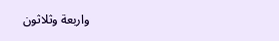واربعة وثلاثون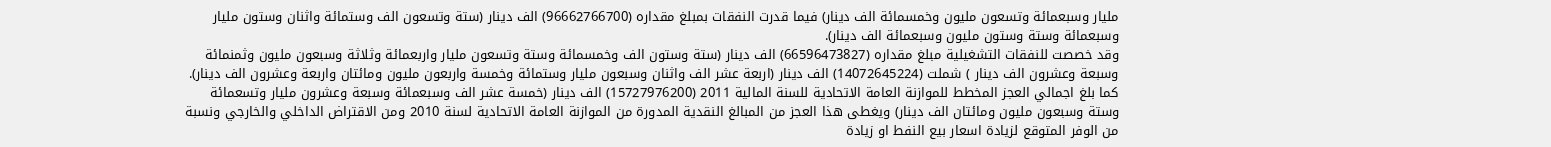مليار وسبعمائة وتسعون مليون وخمسمائة الف دينار) فيما قدرت النفقات بمبلغ مقداره (96662766700) الف دينار (ستة وتسعون الف وستمائة واثنان وستون مليار وسبعمائة وستة وستون مليون وسبعمائة الف دينار).
وقد خصصت للنفقات التشغيلية مبلغ مقداره (66596473827) الف دينار (ستة وستون الف وخمسمائة وستة وتسعون مليار واربعمائة وثلاثة وسبعون مليون وثمنمائة وسبعة وعشرون الف دينار ) شملت (14072645224) الف دينار (اربعة عشر الف واثنان وسبعون مليار وستمائة وخمسة واربعون مليون ومائتان واربعة وعشرون الف دينار).
كما بلغ اجمالي العجز المخطط للموازنة العامة الاتحادية للسنة المالية 2011 (15727976200) الف دينار (خمسة عشر الف وسبعمائة وسبعة وعشرون مليار وتسعمائة وستة وسبعون مليون ومائتان الف دينار) ويغطى هذا العجز من المبالغ النقدية المدورة من الموازنة العامة الاتحادية لسنة 2010 ومن الاقتراض الداخلي والخارجي ونسبة من الوفر المتوقع لزيادة اسعار بيع النفط او زيادة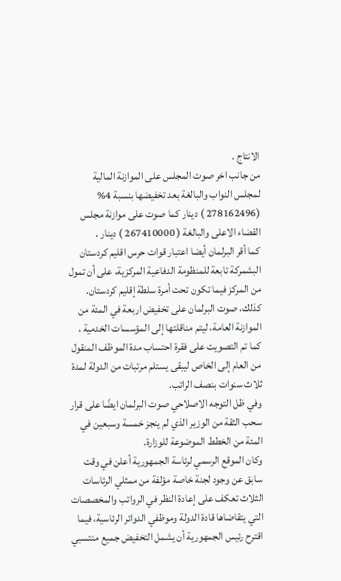الانتاج .
من جانب اخر صوت المجلس على الموازنة المالية لمجلس النواب والبالغة بعد تخفيضها بنسبة 4% (278162496 ) دينار كما صوت على موازنة مجلس القضاء الاعلى والبالغة ( 267410000 ) دينار .
كما أقر البرلمان أيضا اعتبار قوات حرس اقليم كردستان البشمركة تابعة للمنظومة الدفاعية المركزية، على أن تمول من المركز فيما تكون تحت أمرة سلطة إقليم كردستان.
كذلك، صوت البرلمان على تخفيض اربعة في المئة من الموازنة العامة، ليتم مناقلتها إلى المؤسسات الخدمية ، كما تم التصويت على فقرة احتساب مدة الموظف المنقول من العام إلى الخاص ليبقى يستلم مرتبات من الدولة لمدة ثلاث سنوات بنصف الراتب.
وفي ظل التوجه الاصلاحي صوت البرلمان ايضًا على قرار سحب الثقة من الوزير الذي لم ينجز خمسة وسبعين في المئة من الخطط الموضوعة للوزارة.
وكان الموقع الرسمي لرئاسة الجمهورية أعلن في وقت سابق عن وجود لجنة خاصة مؤلفة من ممثلي الرئاسات الثلاث تعكف على إعادة النظر في الرواتب والمخصصات التي يتقاضاها قادة الدولة وموظفي الدوائر الرئاسية، فيما اقترح رئيس الجمهورية أن يشمل التخفيض جميع منتسبي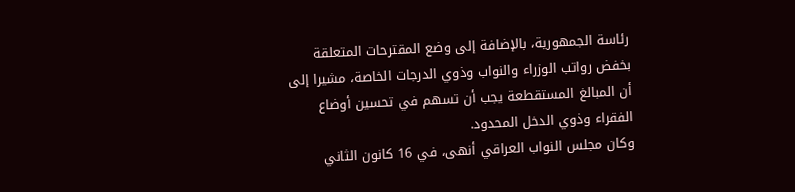رئاسة الجمهورية، بالإضافة إلى وضع المقترحات المتعلقة بخفض رواتب الوزراء والنواب وذوي الدرجات الخاصة، مشيرا إلى أن المبالغ المستقطعة يجب أن تسهم في تحسين أوضاع الفقراء وذوي الدخل المحدود.
وكان مجلس النواب العراقي أنهى، في 16 كانون الثاني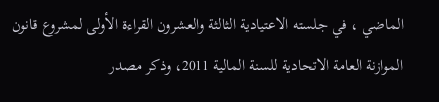الماضي ، في جلسته الاعتيادية الثالثة والعشرون القراءة الأولى لمشروع قانون الموازنة العامة الاتحادية للسنة المالية 2011، وذكر مصدر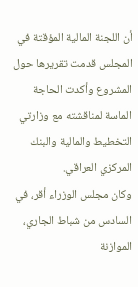أن اللجنة المالية المؤقتة في المجلس قدمت تقريرها حول المشروع وأكدت الحاجة الماسة لمناقشته مع وزارتي التخطيط والمالية والبنك المركزي العراقي.
وكان مجلس الوزراء أقر، في السادس من شباط الجاري، الموازنة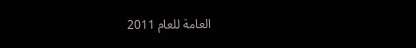العامة للعام 2011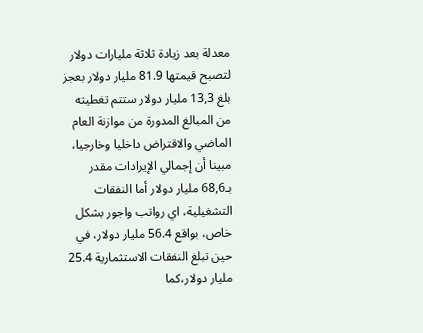معدلة بعد زيادة ثلاثة مليارات دولار لتصبح قيمتها 81.9 مليار دولار بعجز بلغ 13,3 مليار دولار ستتم تغطيته من المبالغ المدورة من موازنة العام الماضي والاقتراض داخليا وخارجيا، مبينا أن إجمالي الإيرادات مقدر بـ68,6 مليار دولار أما النفقات التشغيلية، اي رواتب واجور بشكل خاص، بواقع 56.4 مليار دولار، في حين تبلغ النفقات الاستثمارية 25.4 مليار دولار،كما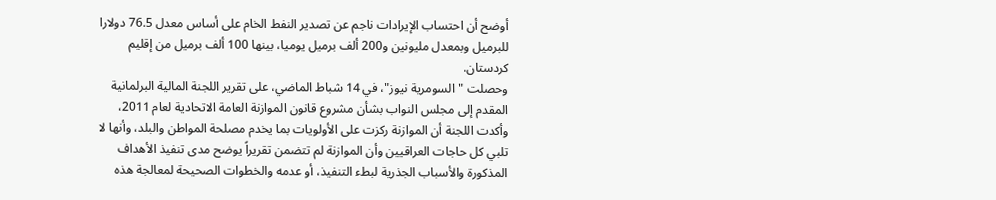أوضح أن احتساب الإيرادات ناجم عن تصدير النفط الخام على أساس معدل 76.5 دولارا للبرميل وبمعدل مليونين و200 ألف برميل يوميا، بينها 100 ألف برميل من إقليم كردستان.
وحصلت "السومرية نيوز"، في 14 شباط الماضي، على تقرير اللجنة المالية البرلمانية المقدم إلى مجلس النواب بشأن مشروع قانون الموازنة العامة الاتحادية لعام 2011، وأكدت اللجنة أن الموازنة ركزت على الأولويات بما يخدم مصلحة المواطن والبلد، وأنها لا تلبي كل حاجات العراقيين وأن الموازنة لم تتضمن تقريراً يوضح مدى تنفيذ الأهداف المذكورة والأسباب الجذرية لبطء التنفيذ، أو عدمه والخطوات الصحيحة لمعالجة هذه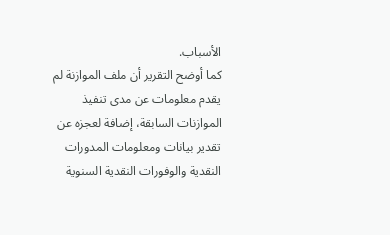الأسباب.
كما أوضح التقرير أن ملف الموازنة لم يقدم معلومات عن مدى تنفيذ الموازنات السابقة، إضافة لعجزه عن تقدير بيانات ومعلومات المدورات النقدية والوفورات النقدية السنوية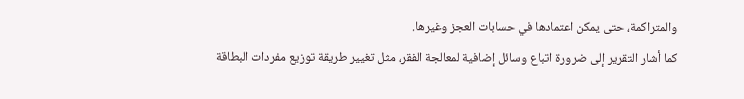والمتراكمة، حتى يمكن اعتمادها في حسابات العجز وغيرها.
كما أشار التقرير إلى ضرورة اتباع وسائل إضافية لمعالجة الفقر، مثل تغيير طريقة توزيع مفردات البطاقة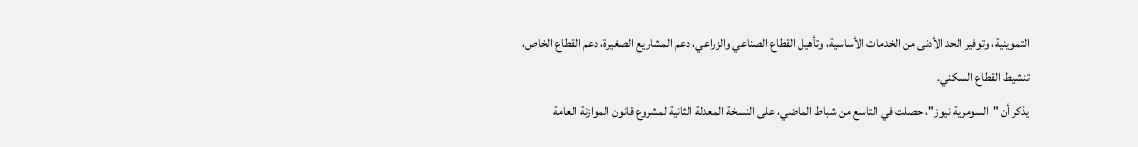التموينية، وتوفير الحد الأدنى من الخدمات الأساسية، وتأهيل القطاع الصناعي والزراعي، دعم المشاريع الصغيرة، دعم القطاع الخاص، تنشيط القطاع السكني.
يذكر أن "السومرية نيوز"، حصلت في التاسع من شباط الماضي، على النسخة المعدلة الثانية لمشروع قانون الموازنة العامة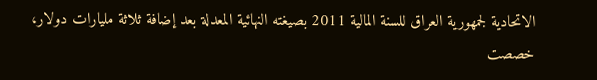الاتحادية لجمهورية العراق للسنة المالية 2011 بصيغته النهائية المعدلة بعد إضافة ثلاثة مليارات دولار، خصصت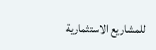للمشاريع الاستثمارية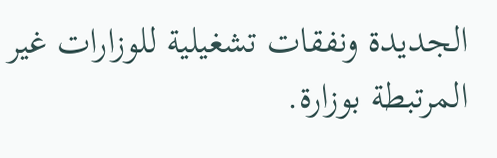الجديدة ونفقات تشغيلية للوزارات غير المرتبطة بوزارة.